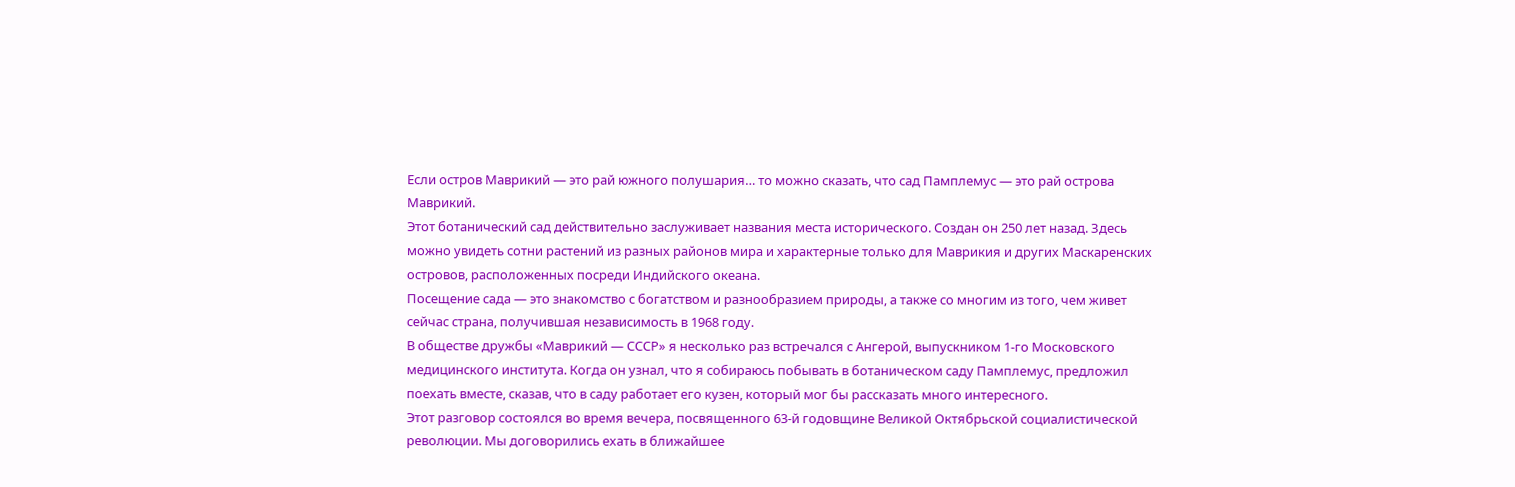Если остров Маврикий — это рай южного полушария… то можно сказать, что сад Памплемус — это рай острова Маврикий.
Этот ботанический сад действительно заслуживает названия места исторического. Создан он 250 лет назад. Здесь можно увидеть сотни растений из разных районов мира и характерные только для Маврикия и других Маскаренских островов, расположенных посреди Индийского океана.
Посещение сада — это знакомство с богатством и разнообразием природы, а также со многим из того, чем живет сейчас страна, получившая независимость в 1968 году.
В обществе дружбы «Маврикий — СССР» я несколько раз встречался с Ангерой, выпускником 1-го Московского медицинского института. Когда он узнал, что я собираюсь побывать в ботаническом саду Памплемус, предложил поехать вместе, сказав, что в саду работает его кузен, который мог бы рассказать много интересного.
Этот разговор состоялся во время вечера, посвященного 63-й годовщине Великой Октябрьской социалистической революции. Мы договорились ехать в ближайшее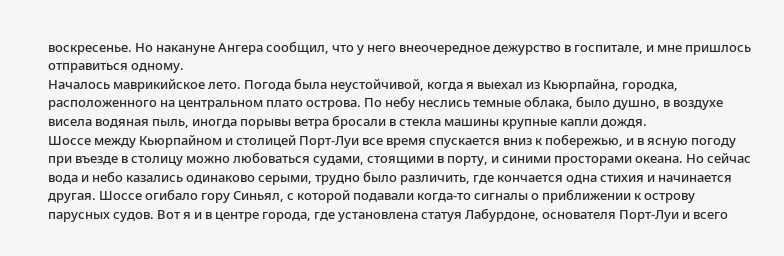воскресенье. Но накануне Ангера сообщил, что у него внеочередное дежурство в госпитале, и мне пришлось отправиться одному.
Началось маврикийское лето. Погода была неустойчивой, когда я выехал из Кьюрпайна, городка, расположенного на центральном плато острова. По небу неслись темные облака, было душно, в воздухе висела водяная пыль, иногда порывы ветра бросали в стекла машины крупные капли дождя.
Шоссе между Кьюрпайном и столицей Порт-Луи все время спускается вниз к побережью, и в ясную погоду при въезде в столицу можно любоваться судами, стоящими в порту, и синими просторами океана. Но сейчас вода и небо казались одинаково серыми, трудно было различить, где кончается одна стихия и начинается другая. Шоссе огибало гору Синьял, с которой подавали когда-то сигналы о приближении к острову парусных судов. Вот я и в центре города, где установлена статуя Лабурдоне, основателя Порт-Луи и всего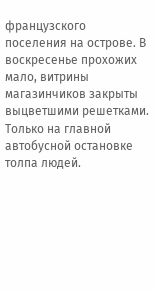французского поселения на острове. В воскресенье прохожих мало, витрины магазинчиков закрыты выцветшими решетками. Только на главной автобусной остановке толпа людей.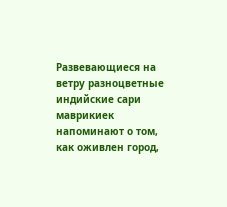Развевающиеся на ветру разноцветные индийские сари маврикиек напоминают о том, как оживлен город,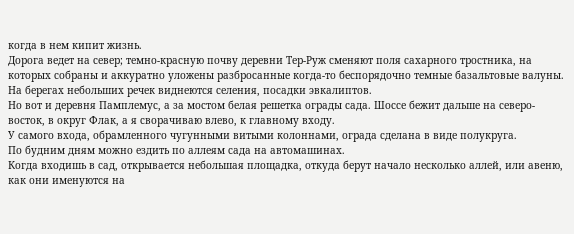когда в нем кипит жизнь.
Дорога ведет на север; темно-красную почву деревни Тер-Руж сменяют поля сахарного тростника, на которых собраны и аккуратно уложены разбросанные когда-то беспорядочно темные базальтовые валуны. На берегах небольших речек виднеются селения, посадки эвкалиптов.
Но вот и деревня Памплемус, а за мостом белая решетка ограды сада. Шоссе бежит дальше на северо-восток, в округ Флак, а я сворачиваю влево, к главному входу.
У самого входа, обрамленного чугунными витыми колоннами, ограда сделана в виде полукруга.
По будним дням можно ездить по аллеям сада на автомашинах.
Когда входишь в сад, открывается небольшая площадка, откуда берут начало несколько аллей, или авеню, как они именуются на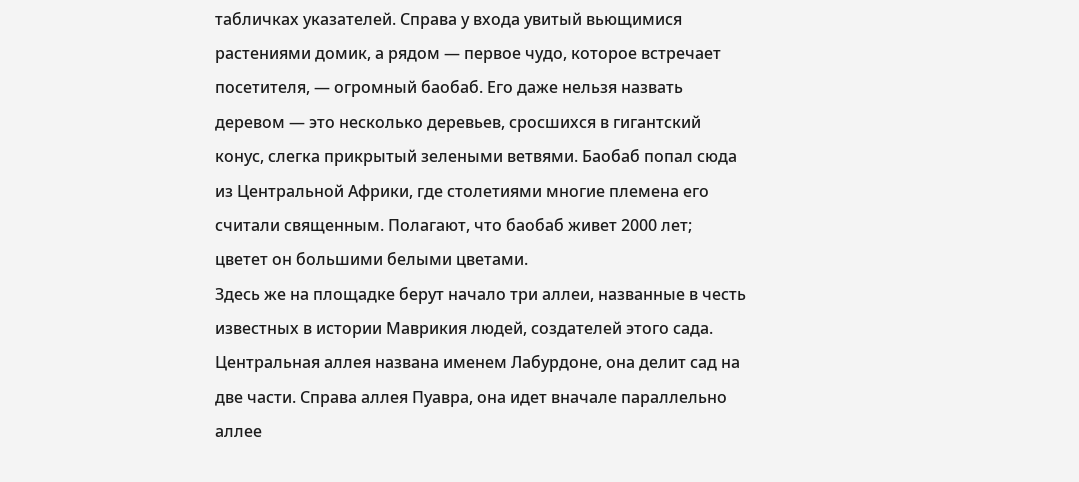табличках указателей. Справа у входа увитый вьющимися растениями домик, а рядом — первое чудо, которое встречает посетителя, — огромный баобаб. Его даже нельзя назвать деревом — это несколько деревьев, сросшихся в гигантский конус, слегка прикрытый зелеными ветвями. Баобаб попал сюда из Центральной Африки, где столетиями многие племена его считали священным. Полагают, что баобаб живет 2000 лет; цветет он большими белыми цветами.
Здесь же на площадке берут начало три аллеи, названные в честь известных в истории Маврикия людей, создателей этого сада. Центральная аллея названа именем Лабурдоне, она делит сад на две части. Справа аллея Пуавра, она идет вначале параллельно аллее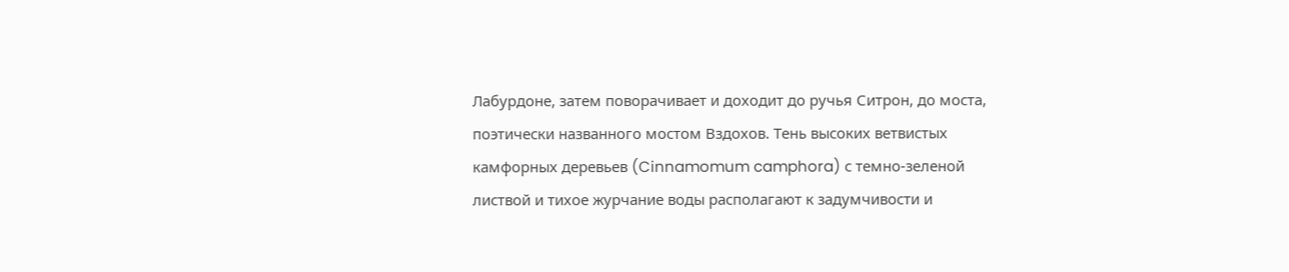Лабурдоне, затем поворачивает и доходит до ручья Ситрон, до моста, поэтически названного мостом Вздохов. Тень высоких ветвистых камфорных деревьев (Cinnamomum camphora) с темно-зеленой листвой и тихое журчание воды располагают к задумчивости и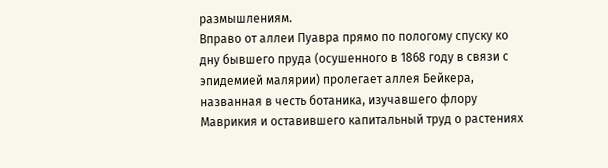размышлениям.
Вправо от аллеи Пуавра прямо по пологому спуску ко дну бывшего пруда (осушенного в 1868 году в связи с эпидемией малярии) пролегает аллея Бейкера, названная в честь ботаника, изучавшего флору Маврикия и оставившего капитальный труд о растениях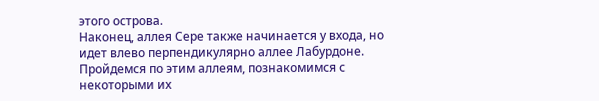этого острова.
Наконец, аллея Сере также начинается у входа, но идет влево перпендикулярно аллее Лабурдоне.
Пройдемся по этим аллеям, познакомимся с некоторыми их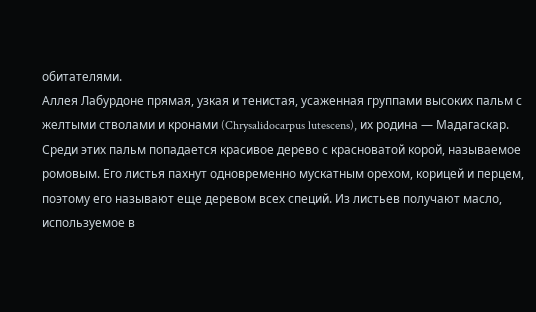обитателями.
Аллея Лабурдоне прямая, узкая и тенистая, усаженная группами высоких пальм с желтыми стволами и кронами (Chrysalidocarpus lutescens), их родина — Мадагаскар. Среди этих пальм попадается красивое дерево с красноватой корой, называемое ромовым. Его листья пахнут одновременно мускатным орехом, корицей и перцем, поэтому его называют еще деревом всех специй. Из листьев получают масло, используемое в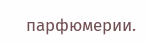парфюмерии.